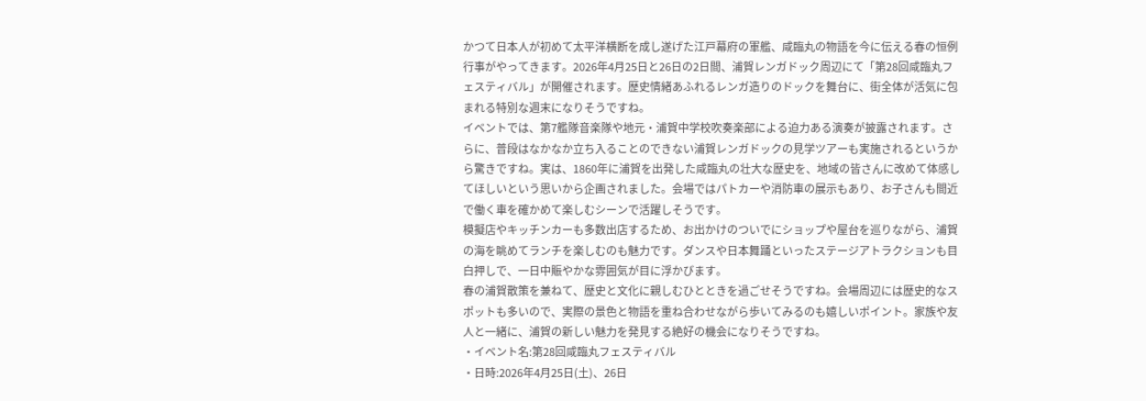かつて日本人が初めて太平洋横断を成し遂げた江戸幕府の軍艦、咸臨丸の物語を今に伝える春の恒例行事がやってきます。2026年4月25日と26日の2日間、浦賀レンガドック周辺にて「第28回咸臨丸フェスティバル」が開催されます。歴史情緒あふれるレンガ造りのドックを舞台に、街全体が活気に包まれる特別な週末になりそうですね。
イベントでは、第7艦隊音楽隊や地元・浦賀中学校吹奏楽部による迫力ある演奏が披露されます。さらに、普段はなかなか立ち入ることのできない浦賀レンガドックの見学ツアーも実施されるというから驚きですね。実は、1860年に浦賀を出発した咸臨丸の壮大な歴史を、地域の皆さんに改めて体感してほしいという思いから企画されました。会場ではパトカーや消防車の展示もあり、お子さんも間近で働く車を確かめて楽しむシーンで活躍しそうです。
模擬店やキッチンカーも多数出店するため、お出かけのついでにショップや屋台を巡りながら、浦賀の海を眺めてランチを楽しむのも魅力です。ダンスや日本舞踊といったステージアトラクションも目白押しで、一日中賑やかな雰囲気が目に浮かびます。
春の浦賀散策を兼ねて、歴史と文化に親しむひとときを過ごせそうですね。会場周辺には歴史的なスポットも多いので、実際の景色と物語を重ね合わせながら歩いてみるのも嬉しいポイント。家族や友人と一緒に、浦賀の新しい魅力を発見する絶好の機会になりそうですね。
・イベント名:第28回咸臨丸フェスティバル
・日時:2026年4月25日(土)、26日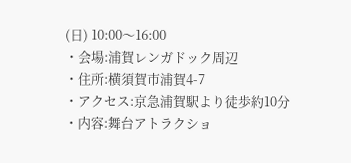(日) 10:00〜16:00
・会場:浦賀レンガドック周辺
・住所:横須賀市浦賀4-7
・アクセス:京急浦賀駅より徒歩約10分
・内容:舞台アトラクショ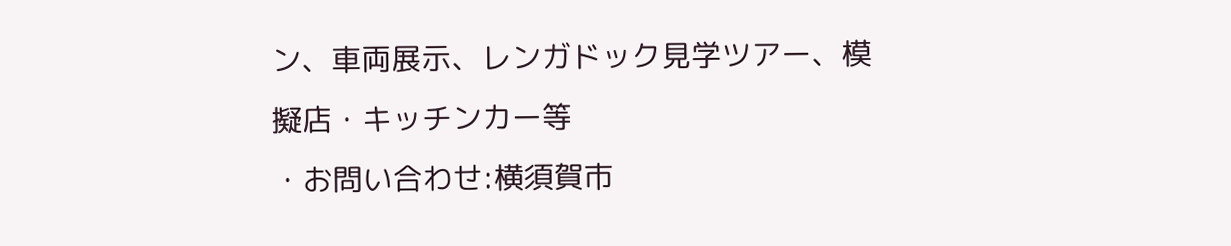ン、車両展示、レンガドック見学ツアー、模擬店・キッチンカー等
・お問い合わせ:横須賀市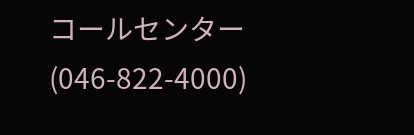コールセンター(046-822-4000)